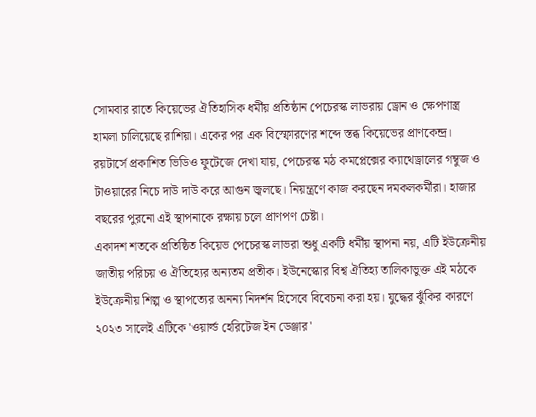সোমবার রাতে কিয়েভের ঐতিহাসিক ধর্মীয় প্রতিষ্ঠান পেচেরস্ক লাভরায় ড্রোন ও ক্ষেপণাস্ত্র হামলা চালিয়েছে রাশিয়া। একের পর এক বিস্ফোরণের শব্দে স্তব্ধ কিয়েভের প্রাণকেন্দ্র।
রয়টার্সে প্রকাশিত ভিডিও ফুটেজে দেখা যায়, পেচেরস্ক মঠ কমপ্লেক্সের ক্যাথেড্রালের গম্বুজ ও টাওয়ারের নিচে দাউ দাউ করে আগুন জ্বলছে। নিয়ন্ত্রণে কাজ করছেন দমকলকর্মীরা। হাজার বছরের পুরনো এই স্থাপনাকে রক্ষায় চলে প্রাণপণ চেষ্টা।
একাদশ শতকে প্রতিষ্ঠিত কিয়েভ পেচেরস্ক লাভরা শুধু একটি ধর্মীয় স্থাপনা নয়, এটি ইউক্রেনীয় জাতীয় পরিচয় ও ঐতিহ্যের অন্যতম প্রতীক। ইউনেস্কোর বিশ্ব ঐতিহ্য তালিকাভুক্ত এই মঠকে ইউক্রেনীয় শিল্প ও স্থাপত্যের অনন্য নিদর্শন হিসেবে বিবেচনা করা হয়। যুদ্ধের ঝুঁকির কারণে ২০২৩ সালেই এটিকে 'ওয়ার্ল্ড হেরিটেজ ইন ডেঞ্জার'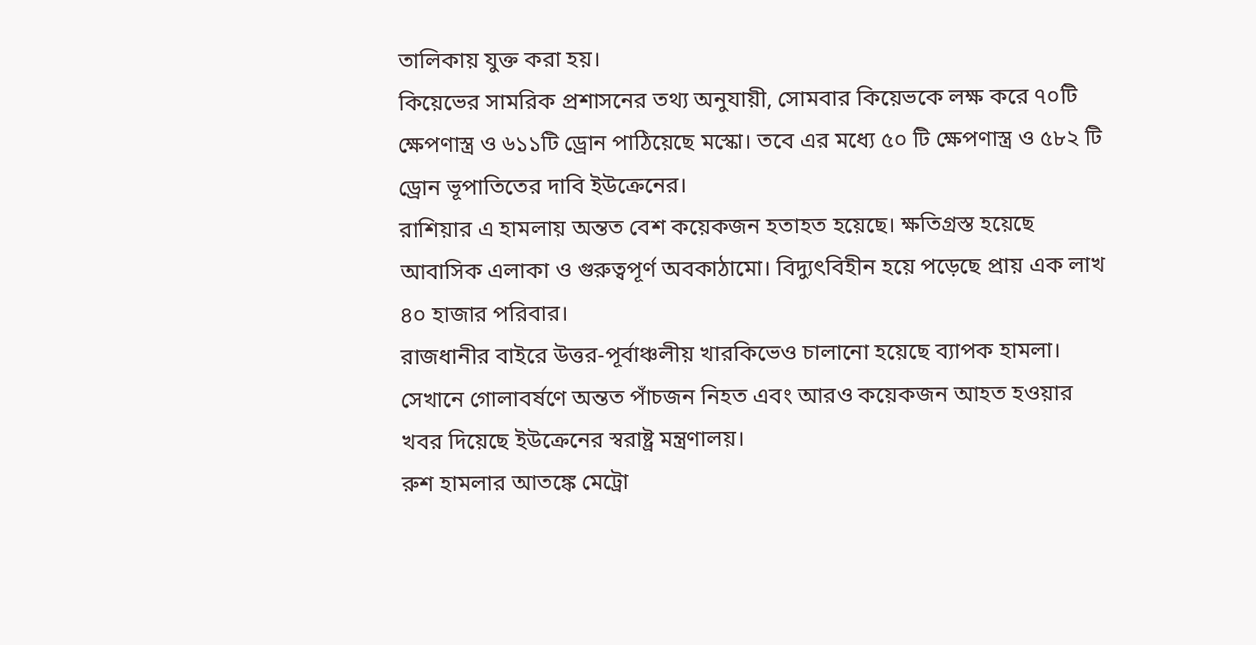তালিকায় যুক্ত করা হয়।
কিয়েভের সামরিক প্রশাসনের তথ্য অনুযায়ী, সোমবার কিয়েভকে লক্ষ করে ৭০টি ক্ষেপণাস্ত্র ও ৬১১টি ড্রোন পাঠিয়েছে মস্কো। তবে এর মধ্যে ৫০ টি ক্ষেপণাস্ত্র ও ৫৮২ টি ড্রোন ভূপাতিতের দাবি ইউক্রেনের।
রাশিয়ার এ হামলায় অন্তত বেশ কয়েকজন হতাহত হয়েছে। ক্ষতিগ্রস্ত হয়েছে আবাসিক এলাকা ও গুরুত্বপূর্ণ অবকাঠামো। বিদ্যুৎবিহীন হয়ে পড়েছে প্রায় এক লাখ ৪০ হাজার পরিবার।
রাজধানীর বাইরে উত্তর-পূর্বাঞ্চলীয় খারকিভেও চালানো হয়েছে ব্যাপক হামলা। সেখানে গোলাবর্ষণে অন্তত পাঁচজন নিহত এবং আরও কয়েকজন আহত হওয়ার খবর দিয়েছে ইউক্রেনের স্বরাষ্ট্র মন্ত্রণালয়।
রুশ হামলার আতঙ্কে মেট্রো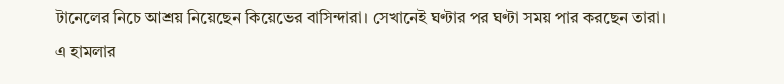টানেলের নিচে আশ্রয় নিয়েছেন কিয়েভের বাসিন্দারা। সেখানেই ঘণ্টার পর ঘণ্টা সময় পার করছেন তারা।
এ হামলার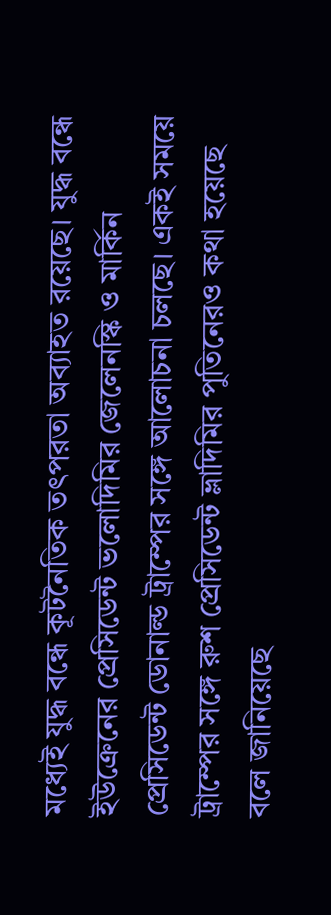মধ্যেই যুদ্ধ বন্ধে কূটনৈতিক তৎপরতা অব্যাহত রয়েছে। যুদ্ধ বন্ধে ইউক্রেনের প্রেসিডেন্ট ভলোদিমির জেলেনস্কি ও মার্কিন প্রেসিডেন্ট ডোনাল্ড ট্রাম্পের সঙ্গে আলোচনা চলছে। একই সময়ে ট্রাম্পের সঙ্গে রুশ প্রেসিডেন্ট ভ্লাদিমির পুতিনেরও কথা হয়েছে বলে জানিয়েছে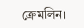ক্রেমলিন।